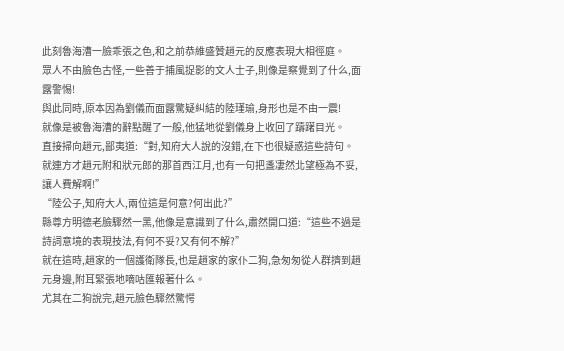此刻魯海漕一臉乖張之色,和之前恭維盛贊趙元的反應表現大相徑庭。
眾人不由臉色古怪,一些善于捕風捉影的文人士子,則像是察覺到了什么,面露警惕!
與此同時,原本因為劉儀而面露驚疑糾結的陸瑾瑜,身形也是不由一震!
就像是被魯海漕的辭點醒了一般,他猛地從劉儀身上收回了躊躇目光。
直接掃向趙元,鄙夷道:“對,知府大人說的沒錯,在下也很疑惑這些詩句。就連方才趙元附和狀元郎的那首西江月,也有一句把盞凄然北望極為不妥,讓人費解啊!”
“陸公子,知府大人,兩位這是何意?何出此?”
縣尊方明德老臉驟然一黑,他像是意識到了什么,肅然開口道:“這些不過是詩詞意境的表現技法,有何不妥?又有何不解?”
就在這時,趙家的一個護衛隊長,也是趙家的家仆二狗,急匆匆從人群擠到趙元身邊,附耳緊張地嘀咕匯報著什么。
尤其在二狗說完,趙元臉色驟然驚愕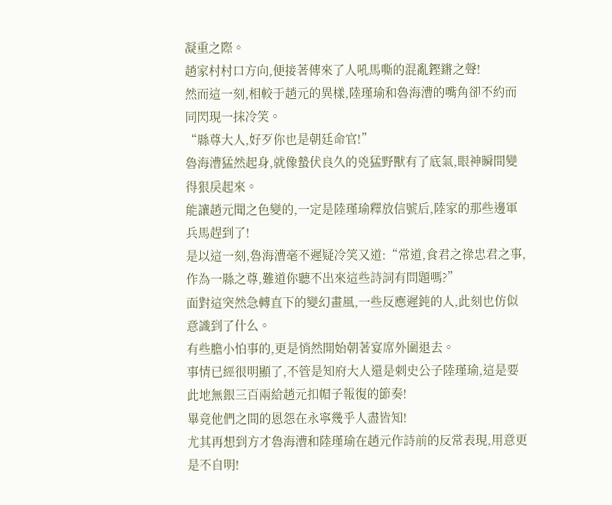凝重之際。
趙家村村口方向,便接著傳來了人吼馬嘶的混亂鏗鏘之聲!
然而這一刻,相較于趙元的異樣,陸瑾瑜和魯海漕的嘴角卻不約而同閃現一抹冷笑。
“縣尊大人,好歹你也是朝廷命官!”
魯海漕猛然起身,就像蟄伏良久的兇猛野獸有了底氣,眼神瞬間變得狠戾起來。
能讓趙元聞之色變的,一定是陸瑾瑜釋放信號后,陸家的那些邊軍兵馬趕到了!
是以這一刻,魯海漕毫不遲疑冷笑又道:“常道,食君之祿忠君之事,作為一縣之尊,難道你聽不出來這些詩詞有問題嗎?”
面對這突然急轉直下的變幻畫風,一些反應遲鈍的人,此刻也仿似意識到了什么。
有些膽小怕事的,更是悄然開始朝著宴席外圍退去。
事情已經很明顯了,不管是知府大人還是刺史公子陸瑾瑜,這是要此地無銀三百兩給趙元扣帽子報復的節奏!
畢竟他們之間的恩怨在永寧幾乎人盡皆知!
尤其再想到方才魯海漕和陸瑾瑜在趙元作詩前的反常表現,用意更是不自明!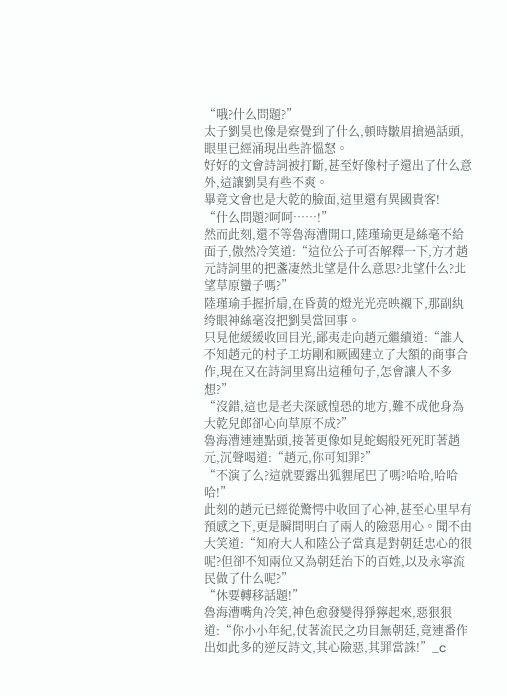“哦?什么問題?”
太子劉昊也像是察覺到了什么,頓時皺眉搶過話頭,眼里已經涌現出些許慍怒。
好好的文會詩詞被打斷,甚至好像村子還出了什么意外,這讓劉昊有些不爽。
畢竟文會也是大乾的臉面,這里還有異國貴客!
“什么問題?呵呵……!”
然而此刻,還不等魯海漕開口,陸瑾瑜更是絲毫不給面子,傲然冷笑道:“這位公子可否解釋一下,方才趙元詩詞里的把盞凄然北望是什么意思?北望什么?北望草原蠻子嗎?”
陸瑾瑜手握折扇,在昏黃的燈光光亮映襯下,那副紈绔眼神絲毫沒把劉昊當回事。
只見他緩緩收回目光,鄙夷走向趙元繼續道:“誰人不知趙元的村子工坊剛和厥國建立了大額的商事合作,現在又在詩詞里寫出這種句子,怎會讓人不多想?”
“沒錯,這也是老夫深感惶恐的地方,難不成他身為大乾兒郎卻心向草原不成?”
魯海漕連連點頭,接著更像如見蛇蝎般死死盯著趙元,沉聲喝道:“趙元,你可知罪?”
“不演了么?這就要露出狐貍尾巴了嗎?哈哈,哈哈哈!”
此刻的趙元已經從驚愕中收回了心神,甚至心里早有預感之下,更是瞬間明白了兩人的險惡用心。聞不由大笑道:“知府大人和陸公子當真是對朝廷忠心的很呢?但卻不知兩位又為朝廷治下的百姓,以及永寧流民做了什么呢?”
“休要轉移話題!”
魯海漕嘴角冷笑,神色愈發變得猙獰起來,惡狠狠道:“你小小年紀,仗著流民之功目無朝廷,竟連番作出如此多的逆反詩文,其心險惡,其罪當誅!”_c